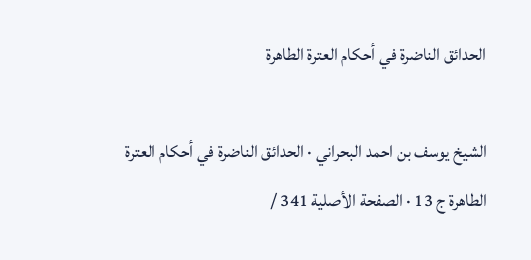الحدائق الناضرة في أحكام العترة الطاهرة

الشيخ يوسف بن احمد البحراني · الحدائق الناضرة في أحكام العترة الطاهرة ج 13 · الصفحة الأصلية 341 /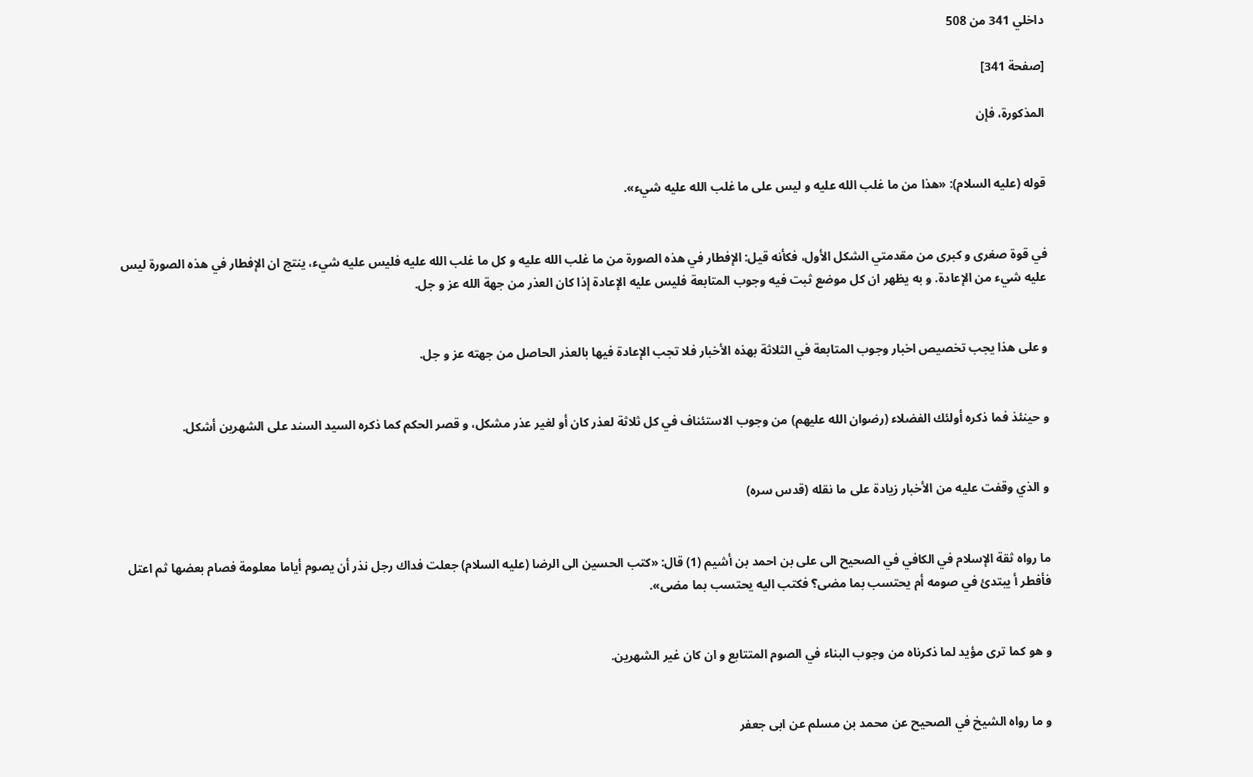داخلي 341 من 508

[صفحة 341]

المذكورة، فإن


قوله (عليه السلام): «هذا من ما غلب الله عليه و ليس على ما غلب الله عليه شيء».


في قوة صغرى و كبرى من مقدمتي الشكل الأول، فكأنه قيل: الإفطار في هذه الصورة من ما غلب الله عليه و كل ما غلب الله عليه فليس عليه شيء، ينتج ان الإفطار في هذه الصورة ليس عليه شيء من الإعادة. و به يظهر ان كل موضع ثبت فيه وجوب المتابعة فليس عليه الإعادة إذا كان العذر من جهة الله عز و جل.


و على هذا يجب تخصيص اخبار وجوب المتابعة في الثلاثة بهذه الأخبار فلا تجب الإعادة فيها بالعذر الحاصل من جهته عز و جل.


و حينئذ فما ذكره أولئك الفضلاء (رضوان الله عليهم) من وجوب الاستئناف في كل ثلاثة لعذر كان أو لغير عذر مشكل، و قصر الحكم كما ذكره السيد السند على الشهرين أشكل.


و الذي وقفت عليه من الأخبار زيادة على ما نقله (قدس سره)


ما رواه ثقة الإسلام في الكافي في الصحيح الى على بن احمد بن أشيم (1) قال: «كتب الحسين الى الرضا (عليه السلام) جعلت فداك رجل نذر أن يصوم أياما معلومة فصام بعضها ثم اعتل فأفطر أ يبتدئ في صومه أم يحتسب بما مضى؟ فكتب اليه يحتسب بما مضى».


و هو كما ترى مؤيد لما ذكرناه من وجوب البناء في الصوم المتتابع و ان كان غير الشهرين.


و ما رواه الشيخ في الصحيح عن محمد بن مسلم عن ابى جعفر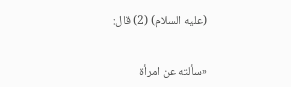(عليه السلام) (2) قال:


«سألته عن امرأة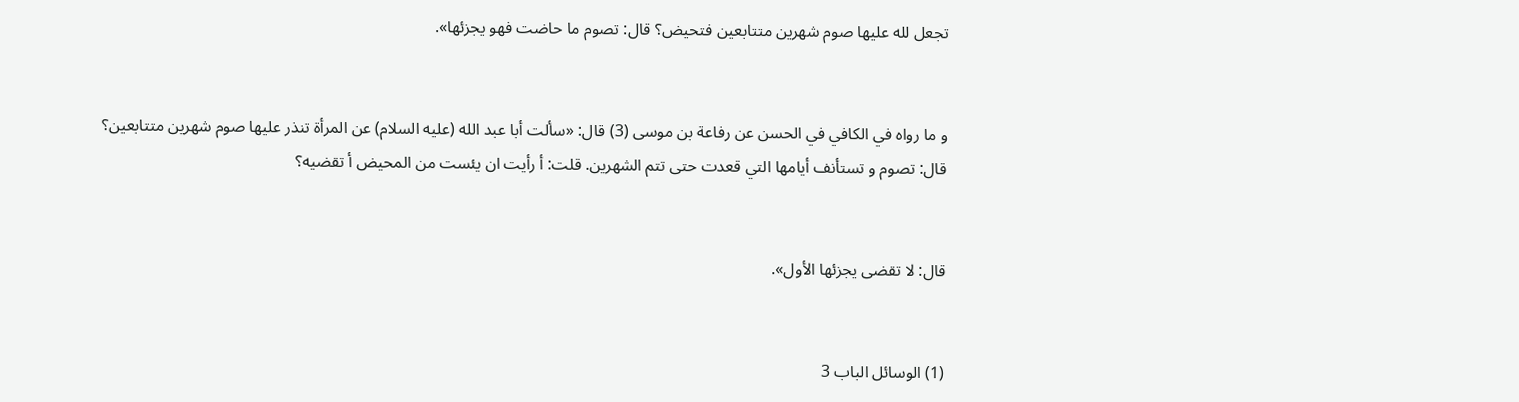تجعل لله عليها صوم شهرين متتابعين فتحيض؟ قال: تصوم ما حاضت فهو يجزئها».


و ما رواه في الكافي في الحسن عن رفاعة بن موسى (3) قال: «سألت أبا عبد الله (عليه السلام) عن المرأة تنذر عليها صوم شهرين متتابعين؟ قال: تصوم و تستأنف أيامها التي قعدت حتى تتم الشهرين. قلت: أ رأيت ان يئست من المحيض أ تقضيه؟


قال: لا تقضى يجزئها الأول».


(1) الوسائل الباب 3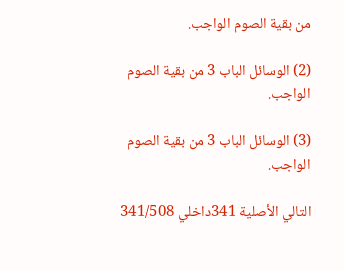من بقية الصوم الواجب.

(2) الوسائل الباب 3 من بقية الصوم الواجب.

(3) الوسائل الباب 3 من بقية الصوم الواجب.

التالي الأصلية 341داخلي 341/508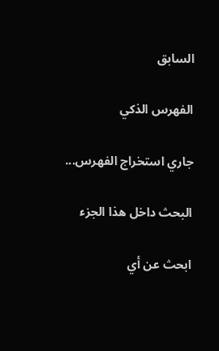السابق

الفهرس الذكي

جاري استخراج الفهرس...

البحث داخل هذا الجزء

ابحث عن أي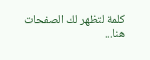كلمة لتظهر لك الصفحات هنا...